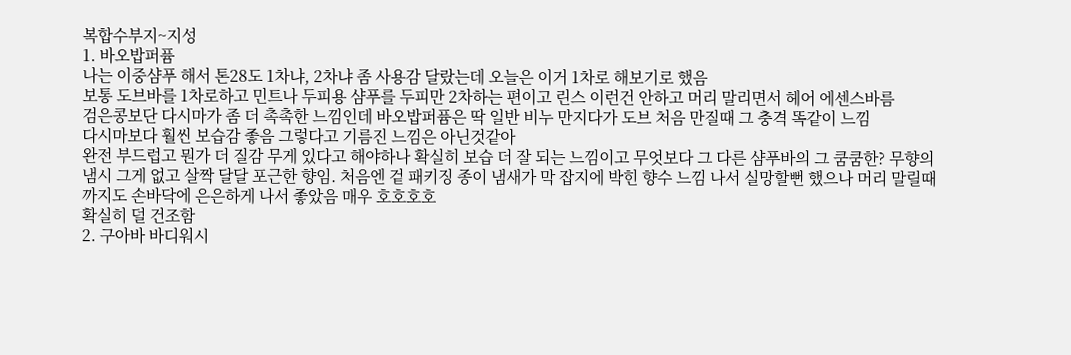복합수부지~지성
1. 바오밥퍼퓸
나는 이중샴푸 해서 톤28도 1차냐, 2차냐 좀 사용감 달랐는데 오늘은 이거 1차로 해보기로 했음
보통 도브바를 1차로하고 민트나 두피용 샴푸를 두피만 2차하는 편이고 린스 이런건 안하고 머리 말리면서 헤어 에센스바름
검은콩보단 다시마가 좀 더 촉촉한 느낌인데 바오밥퍼퓸은 딱 일반 비누 만지다가 도브 처음 만질때 그 충격 똑같이 느낌
다시마보다 훨씬 보습감 좋음 그렇다고 기름진 느낌은 아닌것같아
완전 부드럽고 뭔가 더 질감 무게 있다고 해야하나 확실히 보습 더 잘 되는 느낌이고 무엇보다 그 다른 샴푸바의 그 쿰쿰한? 무향의 냄시 그게 없고 살짝 달달 포근한 향임. 처음엔 겉 패키징 종이 냄새가 막 잡지에 박힌 향수 느낌 나서 실망할뻔 했으나 머리 말릴때까지도 손바닥에 은은하게 나서 좋았음 매우 호호호호
확실히 덜 건조함
2. 구아바 바디워시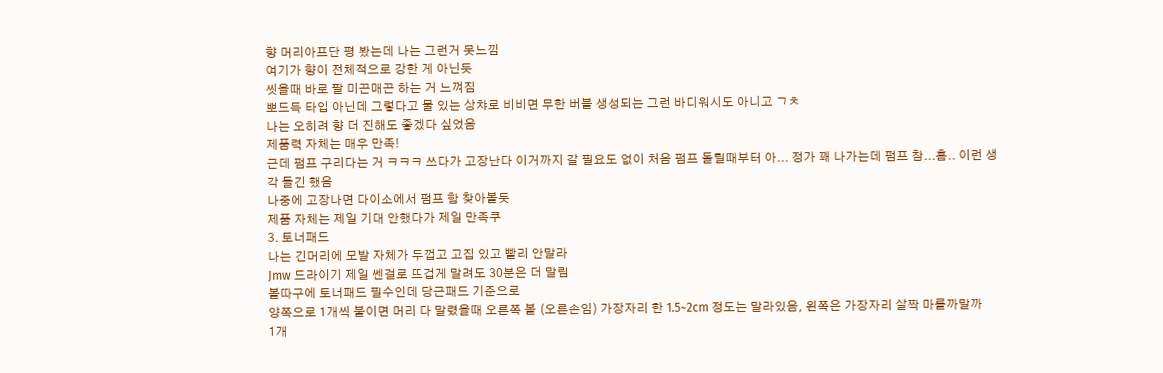향 머리아프단 평 봤는데 나는 그런거 못느낌
여기가 향이 전체적으로 강한 게 아닌듯
씻을때 바로 팔 미끈매끈 하는 거 느껴짐
뽀드득 타입 아닌데 그렇다고 물 있는 상챠로 비비면 무한 버블 생성되는 그런 바디워시도 아니고 ㄱㅊ
나는 오히려 향 더 진해도 좋겠다 싶었음
제품력 자체는 매우 만족!
근데 펌프 구리다는 거 ㅋㅋㅋ 쓰다가 고장난다 이거까지 갈 필요도 없이 처음 펌프 돌릴때부터 아... 정가 꽤 나가는데 펌프 참...흠.. 이런 생각 들긴 했음
나중에 고장나면 다이소에서 펌프 함 찾아볼듯
제품 자체는 제일 기대 안했다가 제일 만족쿠
3. 토너패드
나는 긴머리에 모발 자체가 두껍고 고집 있고 빨리 안말라
Jmw 드라이기 제일 쎈걸로 뜨겁게 말려도 30분은 더 말림
볼따구에 토너패드 필수인데 당근패드 기준으로
양쪽으로 1개씩 붙이면 머리 다 말렸을때 오른쪽 볼 (오른손임) 가장자리 한 1.5~2cm 정도는 말라있음, 왼쪽은 가장자리 살짝 마를까말까
1개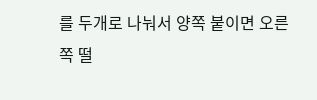를 두개로 나눠서 양쪽 붙이면 오른쪽 떨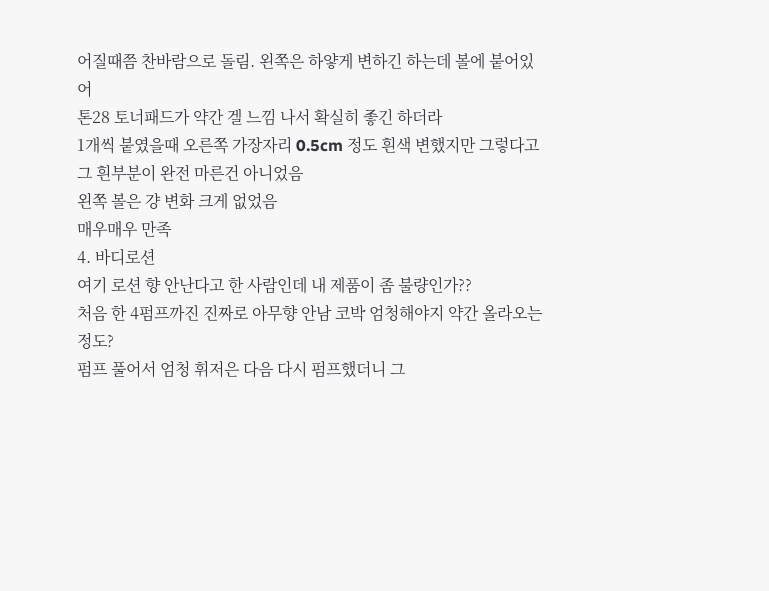어질때쯤 찬바람으로 돌림. 왼쪽은 하얗게 변하긴 하는데 볼에 붙어있어
톤28 토너패드가 약간 겔 느낌 나서 확실히 좋긴 하더라
1개씩 붙였을때 오른쪽 가장자리 0.5cm 정도 흰색 변했지만 그렇다고 그 흰부분이 완전 마른건 아니었음
왼쪽 볼은 걍 변화 크게 없었음
매우매우 만족
4. 바디로션
여기 로션 향 안난다고 한 사람인데 내 제품이 좀 불량인가??
처음 한 4펌프까진 진짜로 아무향 안남 코박 엄청해야지 약간 올라오는 정도?
펌프 풀어서 엄청 휘저은 다음 다시 펌프했더니 그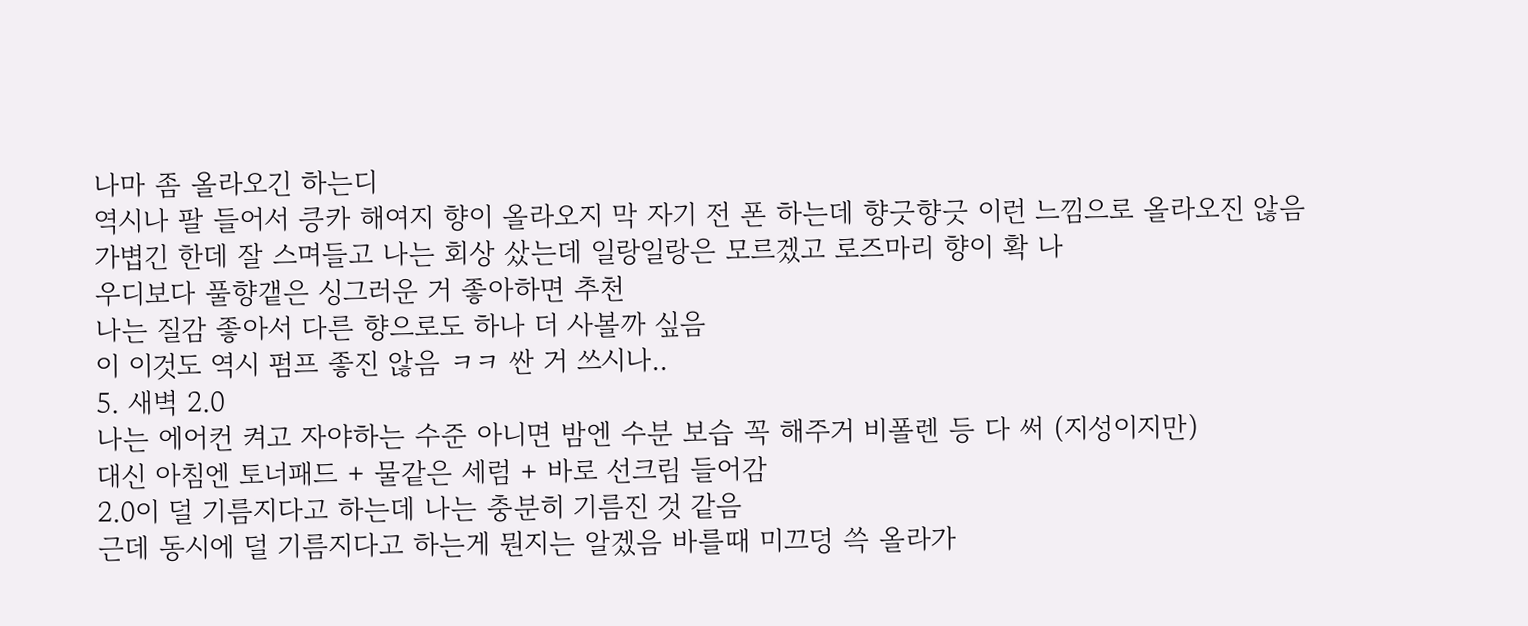나마 좀 올라오긴 하는디
역시나 팔 들어서 킁카 해여지 향이 올라오지 막 자기 전 폰 하는데 향긋향긋 이런 느낌으로 올라오진 않음
가볍긴 한데 잘 스며들고 나는 회상 샀는데 일랑일랑은 모르겠고 로즈마리 향이 확 나
우디보다 풀향갵은 싱그러운 거 좋아하면 추천
나는 질감 좋아서 다른 향으로도 하나 더 사볼까 싶음
이 이것도 역시 펌프 좋진 않음 ㅋㅋ 싼 거 쓰시나..
5. 새벽 2.0
나는 에어컨 켜고 자야하는 수준 아니면 밤엔 수분 보습 꼭 해주거 비폴렌 등 다 써 (지성이지만)
대신 아침엔 토너패드 + 물같은 세럼 + 바로 선크림 들어감
2.0이 덜 기름지다고 하는데 나는 충분히 기름진 것 같음
근데 동시에 덜 기름지다고 하는게 뭔지는 알겠음 바를때 미끄덩 쓱 올라가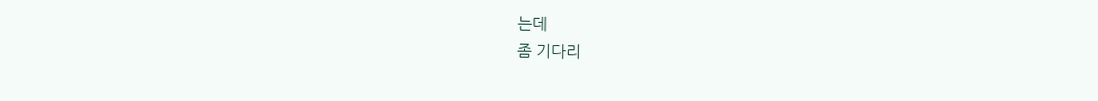는데
좀 기다리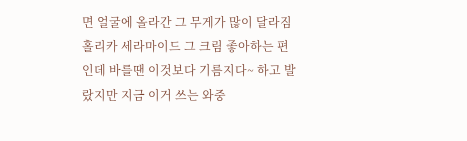면 얼굴에 올라간 그 무게가 많이 달라짐
홀리카 세라마이드 그 크림 좋아하는 편인데 바를땐 이것보다 기름지다~ 하고 발랐지만 지금 이거 쓰는 와중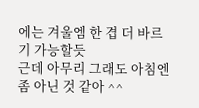에는 겨울엠 한 겹 더 바르기 가능할듯
근데 아무리 그래도 아침엔 좀 아닌 것 같아 ^^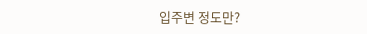입주변 정도만?